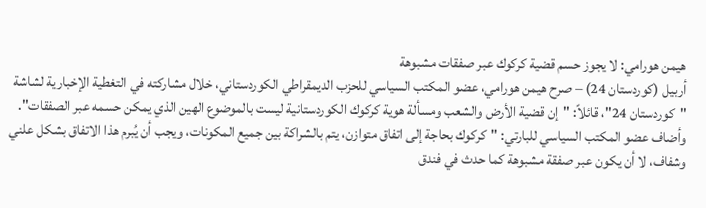هيمن هورامي: لا يجوز حسم قضية كركوك عبر صفقات مشبوهة
أربيل (كوردستان 24) – صرح هيمن هورامي، عضو المكتب السياسي للحزب الديمقراطي الكوردستاني، خلال مشاركته في التغطية الإخبارية لشاشة "كوردستان 24"، قائلاً: "إن قضية الأرض والشعب ومسألة هوية كركوك الكوردستانية ليست بالموضوع الهين الذي يمكن حسمه عبر الصفقات".
وأضاف عضو المكتب السياسي للبارتي: "كركوك بحاجة إلى اتفاق متوازن، يتم بالشراكة بين جميع المكونات، ويجب أن يُبرم هذا الاتفاق بشكل علني وشفاف، لا أن يكون عبر صفقة مشبوهة كما حدث في فندق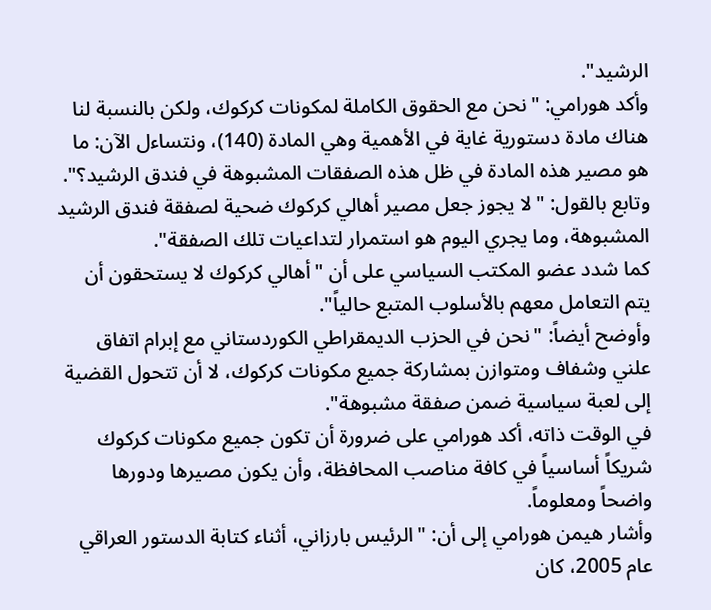الرشيد".
وأكد هورامي: "نحن مع الحقوق الكاملة لمكونات كركوك، ولكن بالنسبة لنا هناك مادة دستورية غاية في الأهمية وهي المادة (140)، ونتساءل الآن: ما هو مصير هذه المادة في ظل هذه الصفقات المشبوهة في فندق الرشيد؟".
وتابع بالقول: "لا يجوز جعل مصير أهالي كركوك ضحية لصفقة فندق الرشيد المشبوهة، وما يجري اليوم هو استمرار لتداعيات تلك الصفقة".
كما شدد عضو المكتب السياسي على أن "أهالي كركوك لا يستحقون أن يتم التعامل معهم بالأسلوب المتبع حالياً".
وأوضح أيضاً: "نحن في الحزب الديمقراطي الكوردستاني مع إبرام اتفاق علني وشفاف ومتوازن بمشاركة جميع مكونات كركوك، لا أن تتحول القضية إلى لعبة سياسية ضمن صفقة مشبوهة".
في الوقت ذاته، أكد هورامي على ضرورة أن تكون جميع مكونات كركوك شريكاً أساسياً في كافة مناصب المحافظة، وأن يكون مصيرها ودورها واضحاً ومعلوماً.
وأشار هيمن هورامي إلى أن: "الرئيس بارزاني، أثناء كتابة الدستور العراقي عام 2005، كان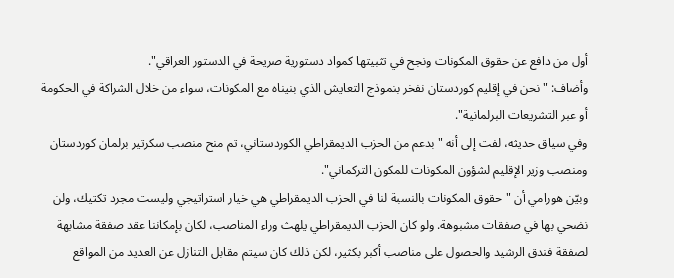أول من دافع عن حقوق المكونات ونجح في تثبيتها كمواد دستورية صريحة في الدستور العراقي".
وأضاف: "نحن في إقليم كوردستان نفخر بنموذج التعايش الذي بنيناه مع المكونات، سواء من خلال الشراكة في الحكومة أو عبر التشريعات البرلمانية".
وفي سياق حديثه، لفت إلى أنه "بدعم من الحزب الديمقراطي الكوردستاني، تم منح منصب سكرتير برلمان كوردستان ومنصب وزير الإقليم لشؤون المكونات للمكون التركماني".
وبيّن هورامي أن "حقوق المكونات بالنسبة لنا في الحزب الديمقراطي هي خيار استراتيجي وليست مجرد تكتيك، ولن نضحي بها في صفقات مشبوهة. ولو كان الحزب الديمقراطي يلهث وراء المناصب، لكان بإمكاننا عقد صفقة مشابهة لصفقة فندق الرشيد والحصول على مناصب أكبر بكثير، لكن ذلك كان سيتم مقابل التنازل عن العديد من المواقع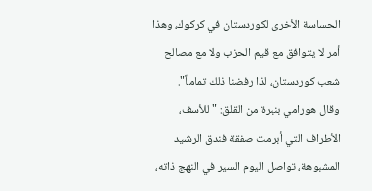الحساسة الأخرى لكوردستان في كركوك، وهذا أمر لا يتوافق مع قيم الحزب ولا مع مصالح شعب كوردستان، لذا رفضنا ذلك تماماً".
وقال هورامي بنبرة من القلق: "للأسف، الأطراف التي أبرمت صفقة فندق الرشيد المشبوهة، تواصل اليوم السير في النهج ذاته،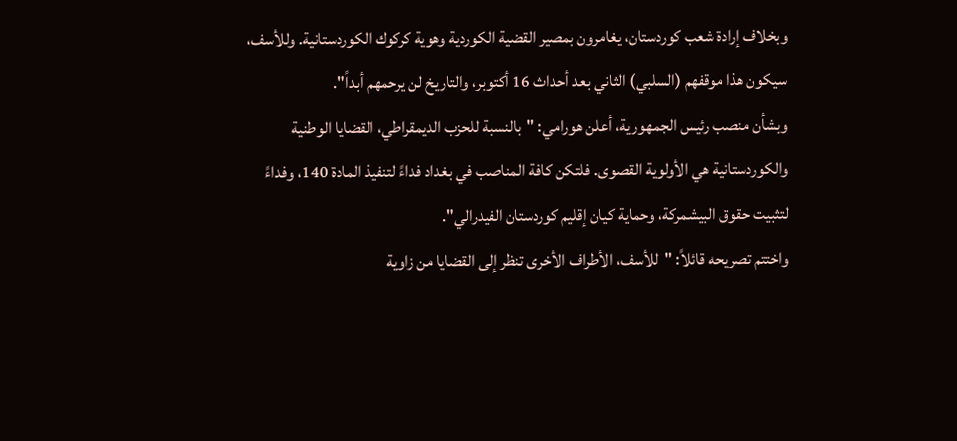وبخلاف إرادة شعب كوردستان، يغامرون بمصير القضية الكوردية وهوية كركوك الكوردستانية. وللأسف، سيكون هذا موقفهم (السلبي) الثاني بعد أحداث 16 أكتوبر، والتاريخ لن يرحمهم أبداً".
وبشأن منصب رئيس الجمهورية، أعلن هورامي: "بالنسبة للحزب الديمقراطي، القضايا الوطنية والكوردستانية هي الأولوية القصوى. فلتكن كافة المناصب في بغداد فداءً لتنفيذ المادة 140، وفداءً لتثبيت حقوق البيشمركة، وحماية كيان إقليم كوردستان الفيدرالي".
واختتم تصريحه قائلاً: "للأسف، الأطراف الأخرى تنظر إلى القضايا من زاوية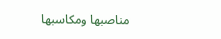مناصبها ومكاسبها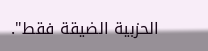الحزبية الضيقة فقط".